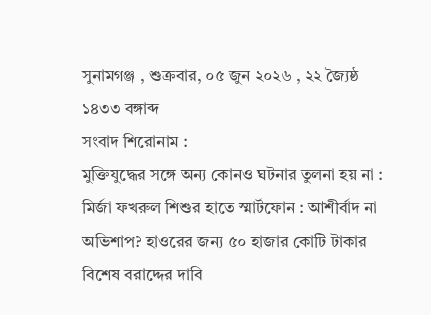সুনামগঞ্জ , শুক্রবার, ০৫ জুন ২০২৬ , ২২ জ্যৈষ্ঠ ১৪৩৩ বঙ্গাব্দ
সংবাদ শিরোনাম :
মুক্তিযুদ্ধের সঙ্গে অন্য কোনও ঘটনার তুলনা হয় না : মির্জা ফখরুল শিশুর হাতে স্মার্টফোন : আশীর্বাদ না অভিশাপ? হাওরের জন্য ৫০ হাজার কোটি টাকার বিশেষ বরাদ্দের দাবি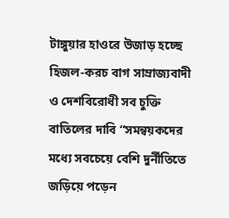টাঙ্গুয়ার হাওরে উজাড় হচ্ছে হিজল-করচ বাগ সাম্রাজ্যবাদী ও দেশবিরোধী সব চুক্তি বাতিলের দাবি “সমন্বয়কদের মধ্যে সবচেয়ে বেশি দুর্নীতিতে জড়িয়ে পড়েন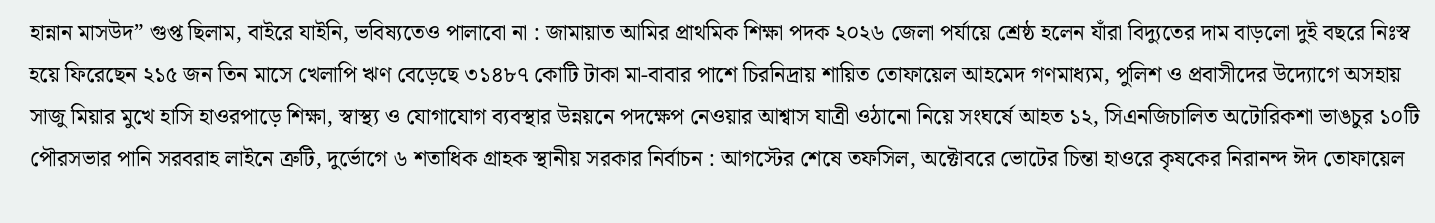হান্নান মাসউদ” গুপ্ত ছিলাম, বাইরে যাইনি, ভবিষ্যতেও পালাবো না : জামায়াত আমির প্রাথমিক শিক্ষা পদক ২০২৬ জেলা পর্যায়ে শ্রেষ্ঠ হলেন যাঁরা বিদ্যুতের দাম বাড়লো দুই বছরে নিঃস্ব হয়ে ফিরেছেন ২১৫ জন তিন মাসে খেলাপি ঋণ বেড়েছে ৩১৪৮৭ কোটি টাকা মা-বাবার পাশে চিরনিদ্রায় শায়িত তোফায়েল আহমেদ গণমাধ্যম, পুলিশ ও প্রবাসীদের উদ্যোগে অসহায় সাজু মিয়ার মুখে হাসি হাওরপাড়ে শিক্ষা, স্বাস্থ্য ও যোগাযোগ ব্যবস্থার উন্নয়নে পদক্ষেপ নেওয়ার আশ্বাস যাত্রী ওঠানো নিয়ে সংঘর্ষে আহত ১২, সিএনজিচালিত অটোরিকশা ভাঙচুর ১০টি পৌরসভার পানি সরবরাহ লাইনে ত্রুটি, দুর্ভোগে ৬ শতাধিক গ্রাহক স্থানীয় সরকার নির্বাচন : আগস্টের শেষে তফসিল, অক্টোবরে ভোটের চিন্তা হাওরে কৃষকের নিরানন্দ ঈদ তোফায়েল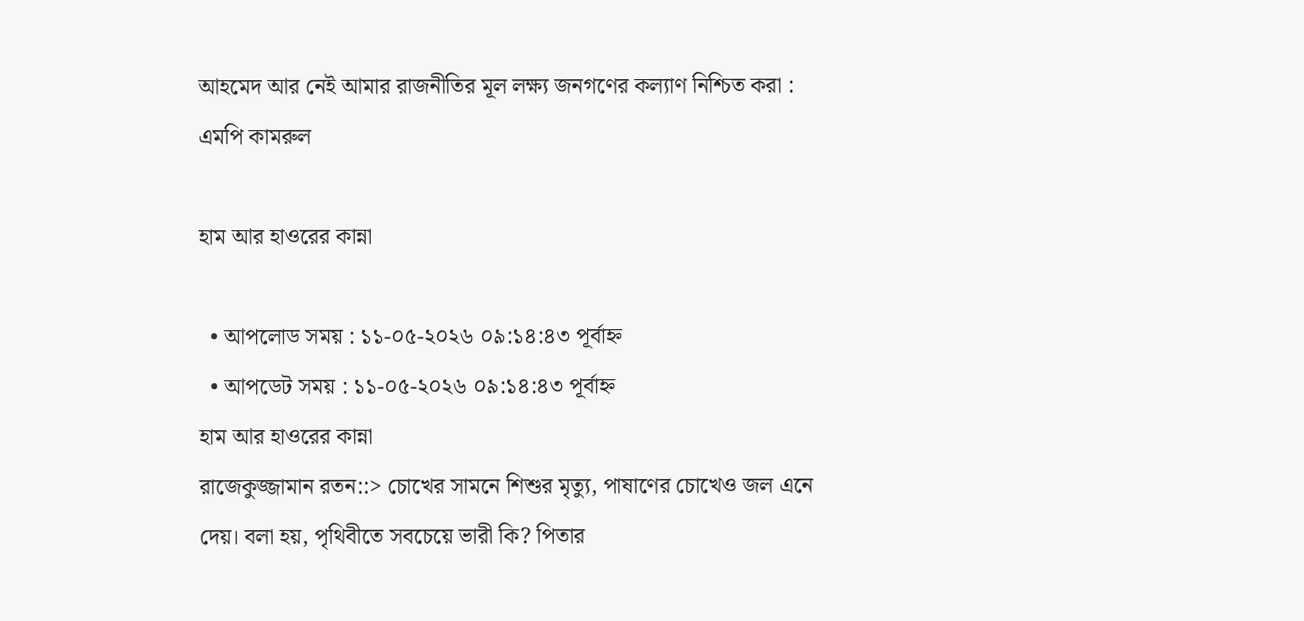আহমেদ আর নেই আমার রাজনীতির মূল লক্ষ্য জনগণের কল্যাণ নিশ্চিত করা : এমপি কামরুল

হাম আর হাওরের কান্না

  • আপলোড সময় : ১১-০৫-২০২৬ ০৯:১৪:৪৩ পূর্বাহ্ন
  • আপডেট সময় : ১১-০৫-২০২৬ ০৯:১৪:৪৩ পূর্বাহ্ন
হাম আর হাওরের কান্না
রাজেকুজ্জামান রতন::> চোখের সামনে শিশুর মৃত্যু, পাষাণের চোখেও জল এনে দেয়। বলা হয়, পৃথিবীতে সবচেয়ে ভারী কি? পিতার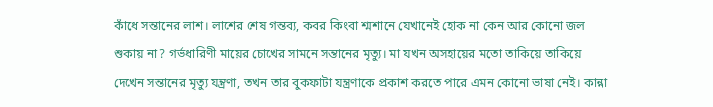কাঁধে সন্তানের লাশ। লাশের শেষ গন্তব্য, কবর কিংবা শ্মশানে যেখানেই হোক না কেন আর কোনো জল শুকায় না? গর্ভধারিণী মায়ের চোখের সামনে সন্তানের মৃত্যু। মা যখন অসহায়ের মতো তাকিয়ে তাকিয়ে দেখেন সন্তানের মৃত্যু যন্ত্রণা, তখন তার বুকফাটা যন্ত্রণাকে প্রকাশ করতে পারে এমন কোনো ভাষা নেই। কান্না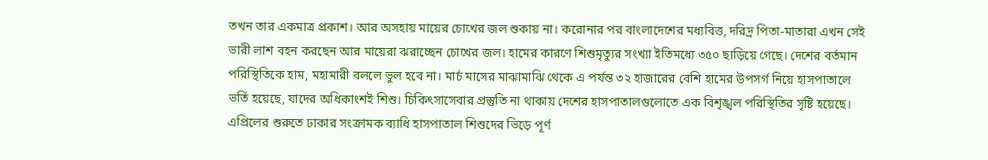তখন তার একমাত্র প্রকাশ। আর অসহায় মায়ের চোখের জল শুকায় না। করোনার পর বাংলাদেশের মধ্যবিত্ত, দরিদ্র পিতা-মাতারা এখন সেই ভারী লাশ বহন করছেন আর মায়েরা ঝরাচ্ছেন চোখের জল। হামের কারণে শিশুমৃত্যুর সংখ্যা ইতিমধ্যে ৩৫০ ছাড়িয়ে গেছে। দেশের বর্তমান পরিস্থিতিকে হাম, মহামারী বললে ভুল হবে না। মার্চ মাসের মাঝামাঝি থেকে এ পর্যন্ত ৩২ হাজারের বেশি হামের উপসর্গ নিয়ে হাসপাতালে ভর্তি হয়েছে, যাদের অধিকাংশই শিশু। চিকিৎসাসেবার প্রস্তুতি না থাকায় দেশের হাসপাতালগুলোতে এক বিশৃঙ্খল পরিস্থিতির সৃষ্টি হয়েছে। এপ্রিলের শুরুতে ঢাকার সংক্রামক ব্যাধি হাসপাতাল শিশুদের ভিড়ে পূর্ণ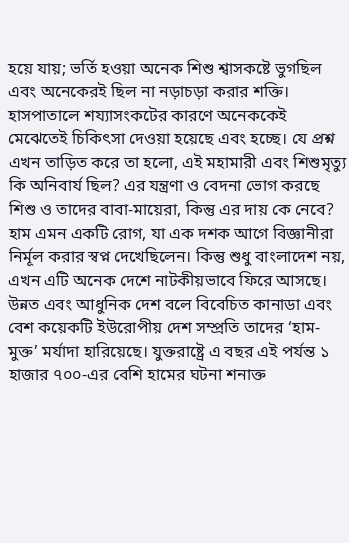হয়ে যায়; ভর্তি হওয়া অনেক শিশু শ্বাসকষ্টে ভুগছিল এবং অনেকেরই ছিল না নড়াচড়া করার শক্তি। হাসপাতালে শয্যাসংকটের কারণে অনেককেই মেঝেতেই চিকিৎসা দেওয়া হয়েছে এবং হচ্ছে। যে প্রশ্ন এখন তাড়িত করে তা হলো, এই মহামারী এবং শিশুমৃত্যু কি অনিবার্য ছিল? এর যন্ত্রণা ও বেদনা ভোগ করছে শিশু ও তাদের বাবা-মায়েরা, কিন্তু এর দায় কে নেবে? হাম এমন একটি রোগ, যা এক দশক আগে বিজ্ঞানীরা নির্মূল করার স্বপ্ন দেখেছিলেন। কিন্তু শুধু বাংলাদেশ নয়, এখন এটি অনেক দেশে নাটকীয়ভাবে ফিরে আসছে। উন্নত এবং আধুনিক দেশ বলে বিবেচিত কানাডা এবং বেশ কয়েকটি ইউরোপীয় দেশ সম্প্রতি তাদের ‘হাম-মুক্ত’ মর্যাদা হারিয়েছে। যুক্তরাষ্ট্রে এ বছর এই পর্যন্ত ১ হাজার ৭০০-এর বেশি হামের ঘটনা শনাক্ত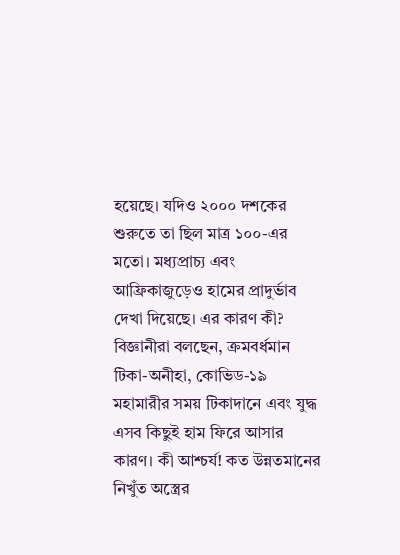হয়েছে। যদিও ২০০০ দশকের শুরুতে তা ছিল মাত্র ১০০-এর মতো। মধ্যপ্রাচ্য এবং আফ্রিকাজুড়েও হামের প্রাদুর্ভাব দেখা দিয়েছে। এর কারণ কী? বিজ্ঞানীরা বলছেন, ক্রমবর্ধমান টিকা-অনীহা, কোভিড-১৯ মহামারীর সময় টিকাদানে এবং যুদ্ধ এসব কিছুই হাম ফিরে আসার কারণ। কী আশ্চর্য! কত উন্নতমানের নিখুঁত অস্ত্রের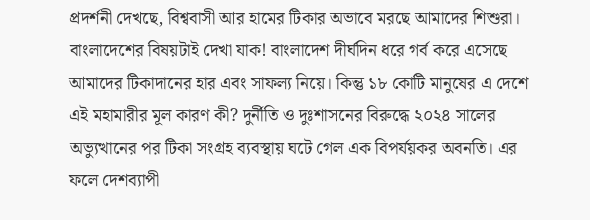প্রদর্শনী দেখছে, বিশ্ববাসী আর হামের টিকার অভাবে মরছে আমাদের শিশুরা। বাংলাদেশের বিষয়টাই দেখা যাক! বাংলাদেশ দীর্ঘদিন ধরে গর্ব করে এসেছে আমাদের টিকাদানের হার এবং সাফল্য নিয়ে। কিন্তু ১৮ কোটি মানুষের এ দেশে এই মহামারীর মূল কারণ কী? দুর্নীতি ও দুঃশাসনের বিরুদ্ধে ২০২৪ সালের অভ্যুত্থানের পর টিকা সংগ্রহ ব্যবস্থায় ঘটে গেল এক বিপর্যয়কর অবনতি। এর ফলে দেশব্যাপী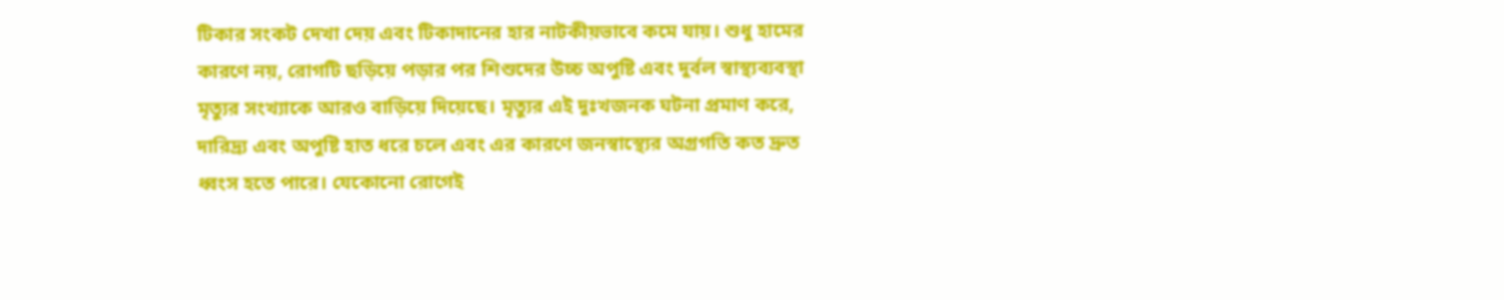টিকার সংকট দেখা দেয় এবং টিকাদানের হার নাটকীয়ভাবে কমে যায়। শুধু হামের কারণে নয়, রোগটি ছড়িয়ে পড়ার পর শিশুদের উচ্চ অপুষ্টি এবং দুর্বল স্বাস্থ্যব্যবস্থা মৃত্যুর সংখ্যাকে আরও বাড়িয়ে দিয়েছে। মৃত্যুর এই দুঃখজনক ঘটনা প্রমাণ করে, দারিদ্র্য এবং অপুষ্টি হাত ধরে চলে এবং এর কারণে জনস্বাস্থ্যের অগ্রগতি কত দ্রুত ধ্বংস হতে পারে। যেকোনো রোগেই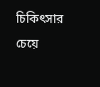চিকিৎসার চেয়ে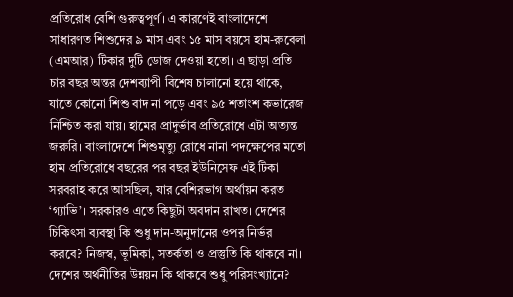প্রতিরোধ বেশি গুরুত্বপূর্ণ। এ কারণেই বাংলাদেশে সাধারণত শিশুদের ৯ মাস এবং ১৫ মাস বয়সে হাম-রুবেলা (এমআর) টিকার দুটি ডোজ দেওয়া হতো। এ ছাড়া প্রতি চার বছর অন্তর দেশব্যাপী বিশেষ চালানো হয়ে থাকে, যাতে কোনো শিশু বাদ না পড়ে এবং ৯৫ শতাংশ কভারেজ নিশ্চিত করা যায়। হামের প্রাদুর্ভাব প্রতিরোধে এটা অত্যন্ত জরুরি। বাংলাদেশে শিশুমৃত্যু রোধে নানা পদক্ষেপের মতো হাম প্রতিরোধে বছরের পর বছর ইউনিসেফ এই টিকা সরবরাহ করে আসছিল, যার বেশিরভাগ অর্থায়ন করত ‘গ্যাভি’। সরকারও এতে কিছুটা অবদান রাখত। দেশের চিকিৎসা ব্যবস্থা কি শুধু দান-অনুদানের ওপর নির্ভর করবে? নিজস্ব, ভূমিকা, সতর্কতা ও প্রস্তুতি কি থাকবে না। দেশের অর্থনীতির উন্নয়ন কি থাকবে শুধু পরিসংখ্যানে?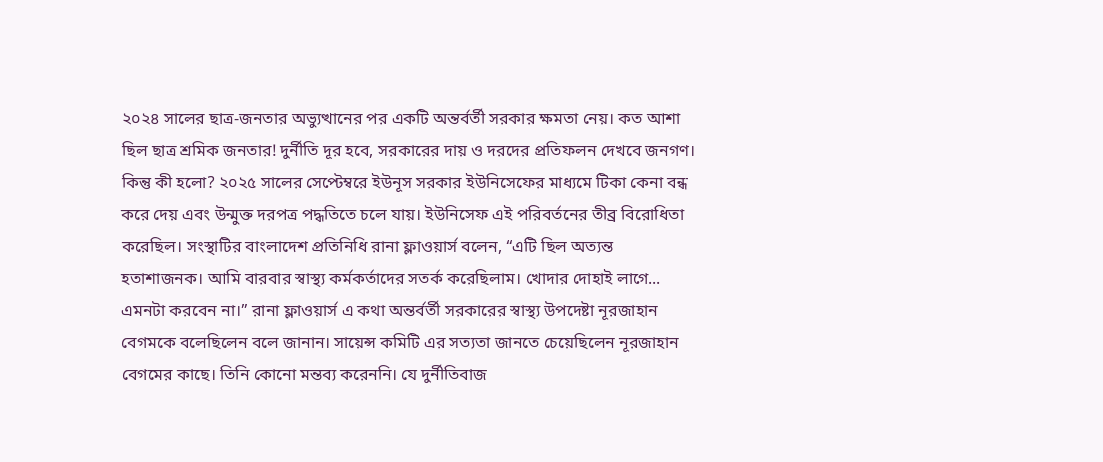২০২৪ সালের ছাত্র-জনতার অভ্যুত্থানের পর একটি অন্তর্বর্তী সরকার ক্ষমতা নেয়। কত আশা ছিল ছাত্র শ্রমিক জনতার! দুর্নীতি দূর হবে, সরকারের দায় ও দরদের প্রতিফলন দেখবে জনগণ। কিন্তু কী হলো? ২০২৫ সালের সেপ্টেম্বরে ইউনূস সরকার ইউনিসেফের মাধ্যমে টিকা কেনা বন্ধ করে দেয় এবং উন্মুক্ত দরপত্র পদ্ধতিতে চলে যায়। ইউনিসেফ এই পরিবর্তনের তীব্র বিরোধিতা করেছিল। সংস্থাটির বাংলাদেশ প্রতিনিধি রানা ফ্লাওয়ার্স বলেন, “এটি ছিল অত্যন্ত হতাশাজনক। আমি বারবার স্বাস্থ্য কর্মকর্তাদের সতর্ক করেছিলাম। খোদার দোহাই লাগে... এমনটা করবেন না।” রানা ফ্লাওয়ার্স এ কথা অন্তর্বর্তী সরকারের স্বাস্থ্য উপদেষ্টা নূরজাহান বেগমকে বলেছিলেন বলে জানান। সায়েন্স কমিটি এর সত্যতা জানতে চেয়েছিলেন নূরজাহান বেগমের কাছে। তিনি কোনো মন্তব্য করেননি। যে দুর্নীতিবাজ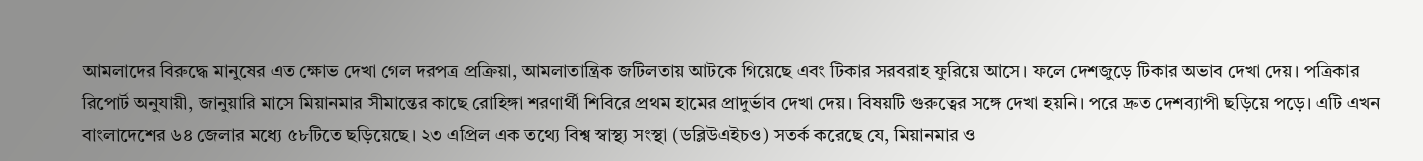আমলাদের বিরুদ্ধে মানুষের এত ক্ষোভ দেখা গেল দরপত্র প্রক্রিয়া, আমলাতান্ত্রিক জটিলতায় আটকে গিয়েছে এবং টিকার সরবরাহ ফুরিয়ে আসে। ফলে দেশজুড়ে টিকার অভাব দেখা দেয়। পত্রিকার রিপোর্ট অনুযায়ী, জানুয়ারি মাসে মিয়ানমার সীমান্তের কাছে রোহিঙ্গা শরণার্থী শিবিরে প্রথম হামের প্রাদুর্ভাব দেখা দেয়। বিষয়টি গুরুত্বের সঙ্গে দেখা হয়নি। পরে দ্রুত দেশব্যাপী ছড়িয়ে পড়ে। এটি এখন বাংলাদেশের ৬৪ জেলার মধ্যে ৫৮টিতে ছড়িয়েছে। ২৩ এপ্রিল এক তথ্যে বিশ্ব স্বাস্থ্য সংস্থা (ডব্লিউএইচও) সতর্ক করেছে যে, মিয়ানমার ও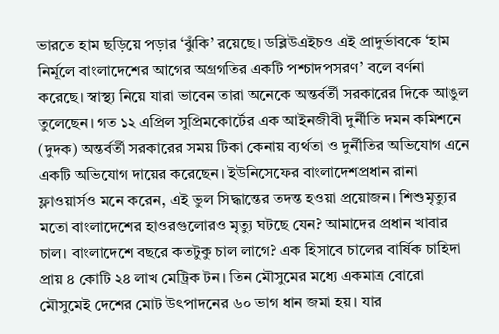ভারতে হাম ছড়িয়ে পড়ার ‘ঝুঁকি’ রয়েছে। ডব্লিউএইচও এই প্রাদুর্ভাবকে ‘হাম নির্মূলে বাংলাদেশের আগের অগ্রগতির একটি পশ্চাদপসরণ’ বলে বর্ণনা করেছে। স্বাস্থ্য নিয়ে যারা ভাবেন তারা অনেকে অন্তর্বর্তী সরকারের দিকে আঙুল তুলেছেন। গত ১২ এপ্রিল সুপ্রিমকোর্টের এক আইনজীবী দুর্নীতি দমন কমিশনে (দুদক) অন্তর্বর্তী সরকারের সময় টিকা কেনায় ব্যর্থতা ও দুর্নীতির অভিযোগ এনে একটি অভিযোগ দায়ের করেছেন। ইউনিসেফের বাংলাদেশপ্রধান রানা ফ্লাওয়ার্সও মনে করেন, এই ভুল সিদ্ধান্তের তদন্ত হওয়া প্রয়োজন। শিশুমৃত্যুর মতো বাংলাদেশের হাওরগুলোরও মৃত্যু ঘটছে যেন? আমাদের প্রধান খাবার চাল। বাংলাদেশে বছরে কতটুকু চাল লাগে? এক হিসাবে চালের বার্ষিক চাহিদা প্রায় ৪ কোটি ২৪ লাখ মেট্রিক টন। তিন মৌসুমের মধ্যে একমাত্র বোরো মৌসুমেই দেশের মোট উৎপাদনের ৬০ ভাগ ধান জমা হয়। যার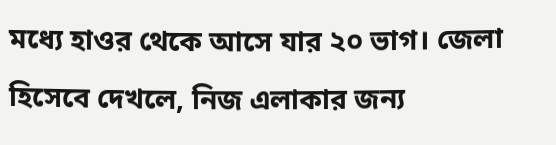মধ্যে হাওর থেকে আসে যার ২০ ভাগ। জেলা হিসেবে দেখলে, নিজ এলাকার জন্য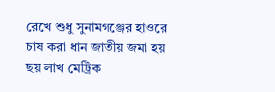রেখে শুধু সুনামগঞ্জের হাওরে চাষ করা ধান জাতীয় জমা হয় ছয় লাখ মেট্রিক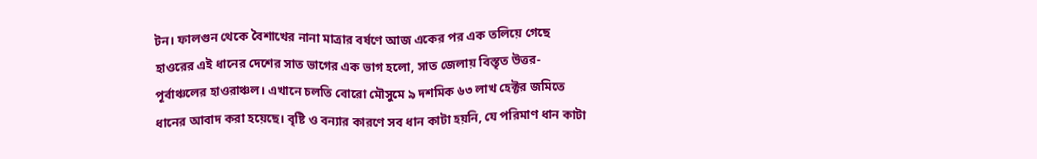টন। ফালগুন থেকে বৈশাখের নানা মাত্রার বর্ষণে আজ একের পর এক তলিয়ে গেছে হাওরের এই ধানের দেশের সাত ভাগের এক ভাগ হলো, সাত জেলায় বিস্তৃত উত্তর-পূর্বাঞ্চলের হাওরাঞ্চল। এখানে চলতি বোরো মৌসুমে ৯ দশমিক ৬৩ লাখ হেক্টর জমিতে ধানের আবাদ করা হয়েছে। বৃষ্টি ও বন্যার কারণে সব ধান কাটা হয়নি, যে পরিমাণ ধান কাটা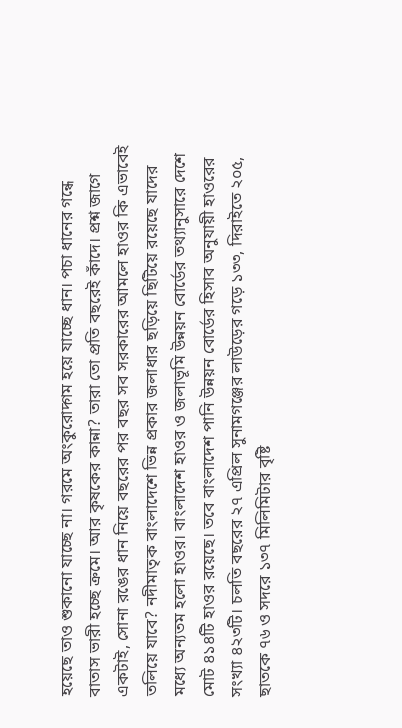হয়েছে তাও শুকানো যাচ্ছে না। গরমে অংকুরোদ্গম হয়ে যাচ্ছে ধান। পচা ধানের গন্ধে বাতাস ভারী হচ্ছে ক্রমে। আর কৃষকের কান্না? তারা তো প্রতি বছরেই কাঁদে। প্রশ্ন জাগে একটাই, সোনা রঙের ধান নিয়ে বছরের পর বছর সব সরকারের আমলে হাওর কি এভাবেই তলিয়ে যাবে? নদীমাতৃক বাংলাদেশে ভিন্ন প্রকার জলাধার ছড়িয়ে ছিটিয়ে রয়েছে যাদের মধ্যে অন্যতম হলো হাওর। বাংলাদেশ হাওর ও জলাভূমি উন্নয়ন বোর্ডের তথ্যানুসারে দেশে মোট ৪১৪টি হাওর রয়েছে। তবে বাংলাদেশ পানি উন্নয়ন বোর্ডের হিসাব অনুযায়ী হাওরের সংখ্যা ৪২৩টি। চলতি বছরের ২৭ এপ্রিল সুনামগঞ্জের লাউড়ের গড়ে ১৩৩, দিরাইতে ২০৫, ছাতকে ৭৬ ও সদরে ১৩৭ মিলিমিটার বৃষ্টি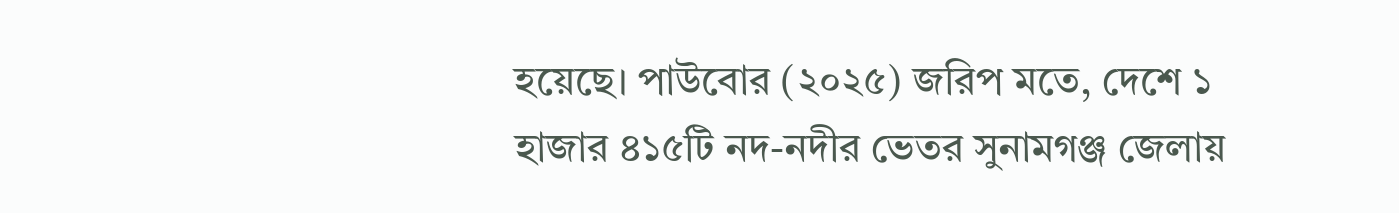হয়েছে। পাউবোর (২০২৫) জরিপ মতে, দেশে ১ হাজার ৪১৫টি নদ-নদীর ভেতর সুনামগঞ্জ জেলায়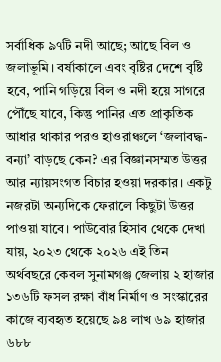সর্বাধিক ৯৭টি নদী আছে; আছে বিল ও জলাভূমি। বর্ষাকালে এবং বৃষ্টির দেশে বৃষ্টি হবে, পানি গড়িয়ে বিল ও নদী হয়ে সাগরে পৌঁছে যাবে, কিন্তু পানির এত প্রাকৃতিক আধার থাকার পরও হাওরাঞ্চলে ‘জলাবদ্ধ-বন্যা’ বাড়ছে কেন? এর বিজ্ঞানসম্মত উত্তর আর ন্যায়সংগত বিচার হওয়া দরকার। একটু নজরটা অন্যদিকে ফেরালে কিছুটা উত্তর পাওয়া যাবে। পাউবোর হিসাব থেকে দেখা যায়, ২০২৩ থেকে ২০২৬ এই তিন অর্থবছরে কেবল সুনামগঞ্জ জেলায় ২ হাজার ১৩৬টি ফসল রক্ষা বাঁধ নির্মাণ ও সংস্কারের কাজে ব্যবহৃত হয়েছে ৯৪ লাখ ৬৯ হাজার ৬৮৮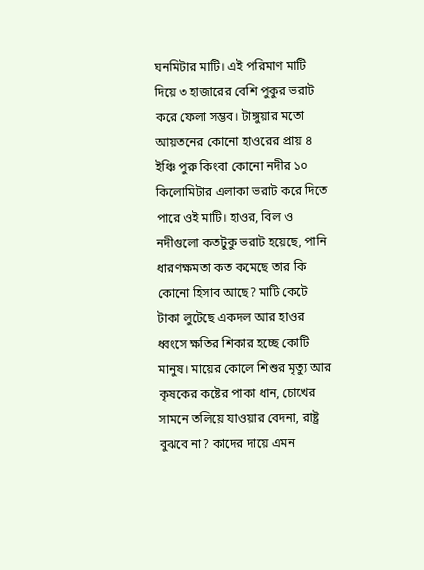ঘনমিটার মাটি। এই পরিমাণ মাটি দিয়ে ৩ হাজারের বেশি পুকুর ভরাট করে ফেলা সম্ভব। টাঙ্গুয়ার মতো আয়তনের কোনো হাওরের প্রায় ৪ ইঞ্চি পুরু কিংবা কোনো নদীর ১০ কিলোমিটার এলাকা ভরাট করে দিতে পারে ওই মাটি। হাওর, বিল ও নদীগুলো কতটুকু ভরাট হয়েছে, পানি ধারণক্ষমতা কত কমেছে তার কি কোনো হিসাব আছে? মাটি কেটে টাকা লুটেছে একদল আর হাওর ধ্বংসে ক্ষতির শিকার হচ্ছে কোটি মানুষ। মায়ের কোলে শিশুর মৃত্যু আর কৃষকের কষ্টের পাকা ধান, চোখের সামনে তলিয়ে যাওয়ার বেদনা, রাষ্ট্র বুঝবে না? কাদের দায়ে এমন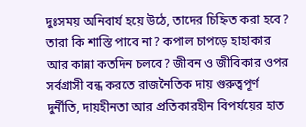দুঃসময় অনিবার্য হয়ে উঠে, তাদের চিহ্নিত করা হবে? তারা কি শাস্তি পাবে না? কপাল চাপড়ে হাহাকার আর কান্না কতদিন চলবে? জীবন ও জীবিকার ওপর সর্বগ্রাসী বন্ধ করতে রাজনৈতিক দায় গুরুত্বপূর্ণ দুর্নীতি, দায়হীনতা আর প্রতিকারহীন বিপর্যয়ের হাত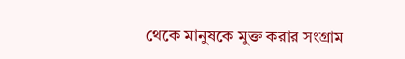থেকে মানুষকে মুক্ত করার সংগ্রাম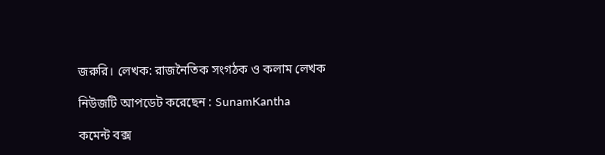জরুরি। লেখক: রাজনৈতিক সংগঠক ও কলাম লেখক

নিউজটি আপডেট করেছেন : SunamKantha

কমেন্ট বক্স